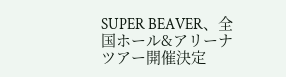SUPER BEAVER、全国ホール&アリーナツアー開催決定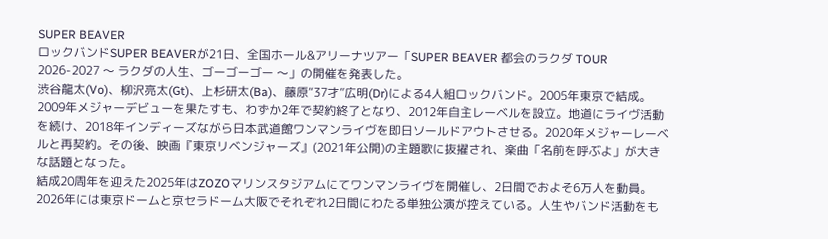SUPER BEAVER
ロックバンドSUPER BEAVERが21日、全国ホール&アリーナツアー「SUPER BEAVER 都会のラクダ TOUR 2026-2027 〜 ラクダの人生、ゴーゴーゴー 〜」の開催を発表した。
渋谷龍太(Vo)、柳沢亮太(Gt)、上杉研太(Ba)、藤原“37才”広明(Dr)による4人組ロックバンド。2005年東京で結成。2009年メジャーデビューを果たすも、わずか2年で契約終了となり、2012年自主レーベルを設立。地道にライヴ活動を続け、2018年インディーズながら日本武道館ワンマンライヴを即日ソールドアウトさせる。2020年メジャーレーベルと再契約。その後、映画『東京リベンジャーズ』(2021年公開)の主題歌に抜擢され、楽曲「名前を呼ぶよ」が大きな話題となった。
結成20周年を迎えた2025年はZOZOマリンスタジアムにてワンマンライヴを開催し、2日間でおよそ6万人を動員。2026年には東京ドームと京セラドーム大阪でそれぞれ2日間にわたる単独公演が控えている。人生やバンド活動をも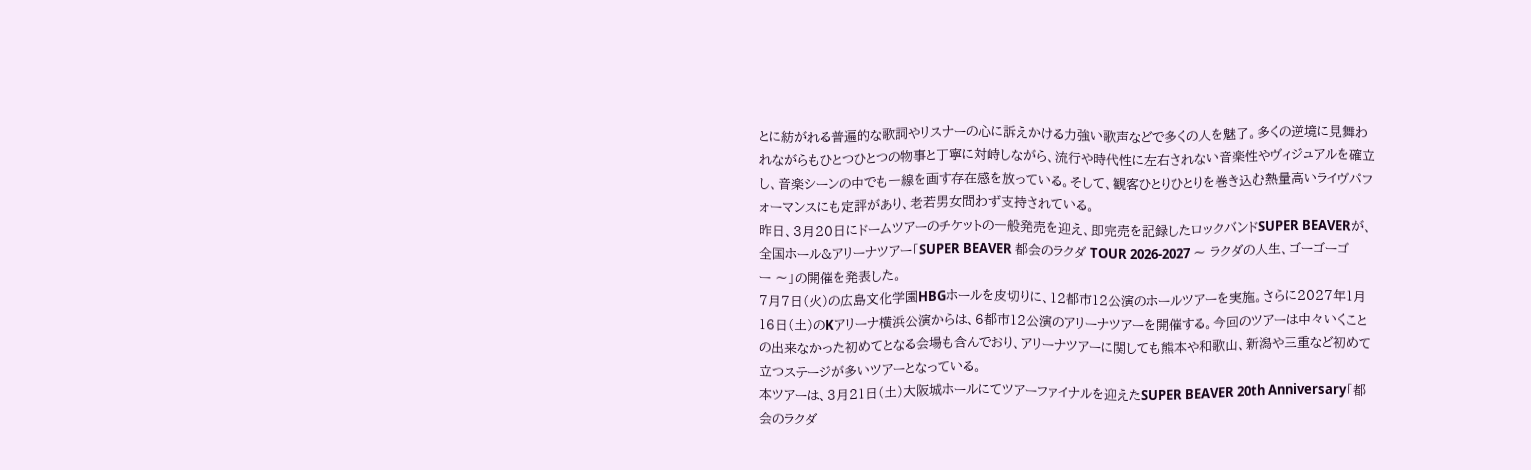とに紡がれる普遍的な歌詞やリスナーの心に訴えかける力強い歌声などで多くの人を魅了。多くの逆境に見舞われながらもひとつひとつの物事と丁寧に対峙しながら、流行や時代性に左右されない音楽性やヴィジュアルを確立し、音楽シーンの中でも一線を画す存在感を放っている。そして、観客ひとりひとりを巻き込む熱量高いライヴパフォーマンスにも定評があり、老若男女問わず支持されている。
昨日、3月20日にドームツアーのチケットの一般発売を迎え、即完売を記録したロックバンドSUPER BEAVERが、全国ホール&アリーナツアー「SUPER BEAVER 都会のラクダ TOUR 2026-2027 〜 ラクダの人生、ゴーゴーゴー 〜」の開催を発表した。
7月7日(火)の広島文化学園HBGホールを皮切りに、12都市12公演のホールツアーを実施。さらに2027年1月16日(土)のKアリーナ横浜公演からは、6都市12公演のアリーナツアーを開催する。今回のツアーは中々いくことの出来なかった初めてとなる会場も含んでおり、アリーナツアーに関しても熊本や和歌山、新潟や三重など初めて立つステージが多いツアーとなっている。
本ツアーは、3月21日(土)大阪城ホールにてツアーファイナルを迎えたSUPER BEAVER 20th Anniversary「都会のラクダ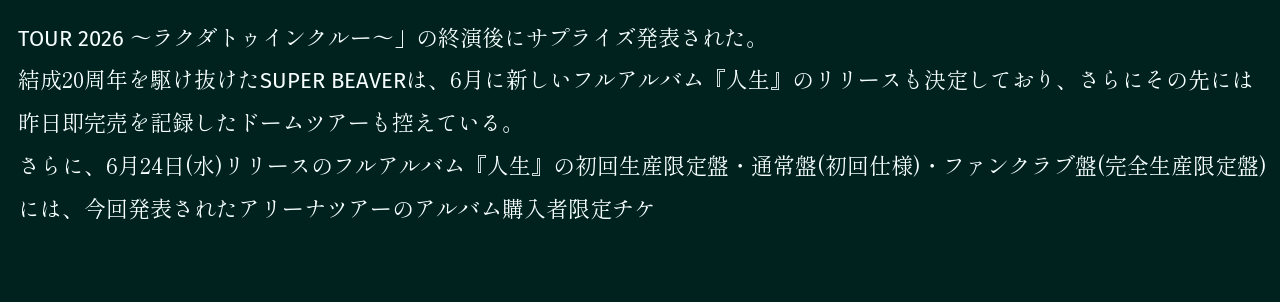TOUR 2026 〜ラクダトゥインクルー〜」の終演後にサプライズ発表された。
結成20周年を駆け抜けたSUPER BEAVERは、6月に新しいフルアルバム『人生』のリリースも決定しており、さらにその先には昨日即完売を記録したドームツアーも控えている。
さらに、6月24日(水)リリースのフルアルバム『人生』の初回生産限定盤・通常盤(初回仕様)・ファンクラブ盤(完全生産限定盤)には、今回発表されたアリーナツアーのアルバム購入者限定チケ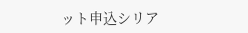ット申込シリア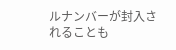ルナンバーが封入されることも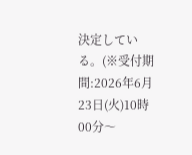決定している。(※受付期間:2026年6月23日(火)10時00分〜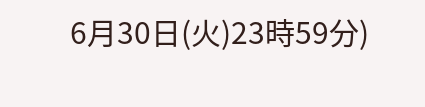6月30日(火)23時59分)